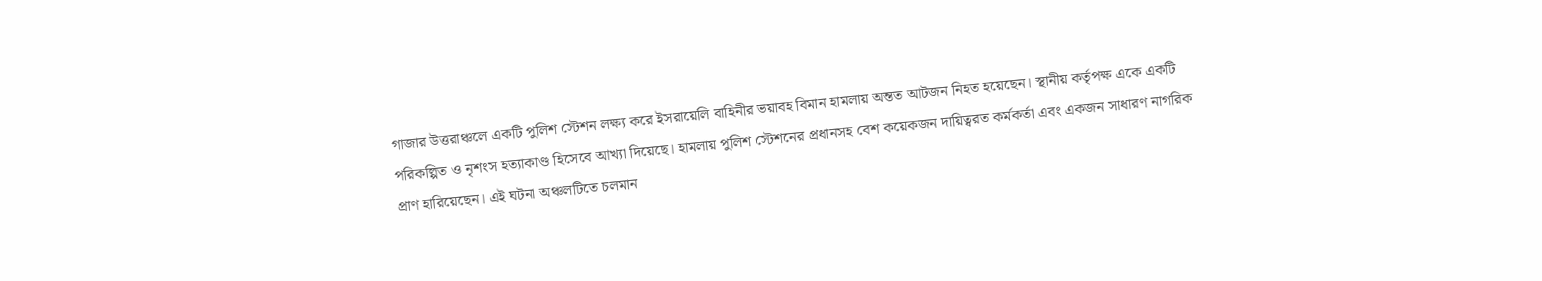গাজার উত্তরাঞ্চলে একটি পুলিশ স্টেশন লক্ষ্য করে ইসরায়েলি বাহিনীর ভয়াবহ বিমান হামলায় অন্তত আটজন নিহত হয়েছেন। স্থানীয় কর্তৃপক্ষ একে একটি পরিকল্পিত ও নৃশংস হত্যাকাণ্ড হিসেবে আখ্যা দিয়েছে। হামলায় পুলিশ স্টেশনের প্রধানসহ বেশ কয়েকজন দায়িত্বরত কর্মকর্তা এবং একজন সাধারণ নাগরিক প্রাণ হারিয়েছেন। এই ঘটনা অঞ্চলটিতে চলমান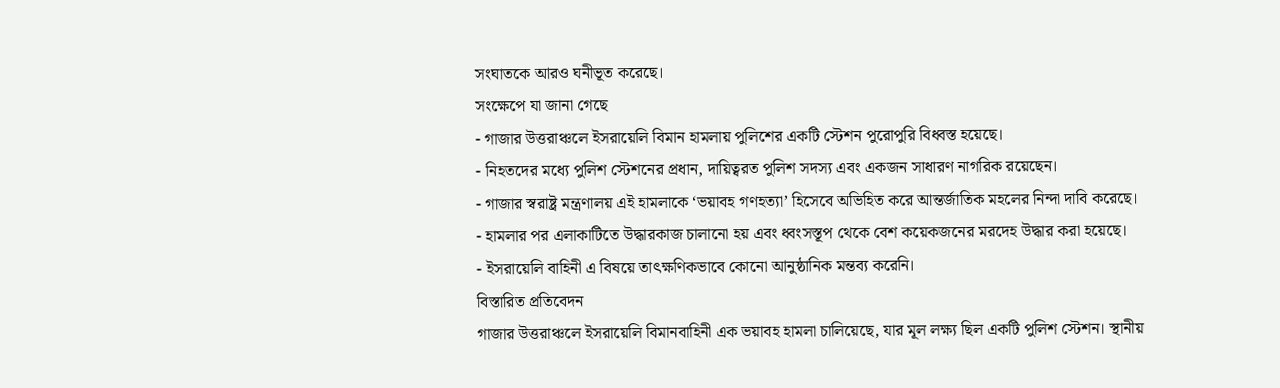সংঘাতকে আরও ঘনীভূত করেছে।
সংক্ষেপে যা জানা গেছে
- গাজার উত্তরাঞ্চলে ইসরায়েলি বিমান হামলায় পুলিশের একটি স্টেশন পুরোপুরি বিধ্বস্ত হয়েছে।
- নিহতদের মধ্যে পুলিশ স্টেশনের প্রধান, দায়িত্বরত পুলিশ সদস্য এবং একজন সাধারণ নাগরিক রয়েছেন।
- গাজার স্বরাষ্ট্র মন্ত্রণালয় এই হামলাকে ‘ভয়াবহ গণহত্যা’ হিসেবে অভিহিত করে আন্তর্জাতিক মহলের নিন্দা দাবি করেছে।
- হামলার পর এলাকাটিতে উদ্ধারকাজ চালানো হয় এবং ধ্বংসস্তূপ থেকে বেশ কয়েকজনের মরদেহ উদ্ধার করা হয়েছে।
- ইসরায়েলি বাহিনী এ বিষয়ে তাৎক্ষণিকভাবে কোনো আনুষ্ঠানিক মন্তব্য করেনি।
বিস্তারিত প্রতিবেদন
গাজার উত্তরাঞ্চলে ইসরায়েলি বিমানবাহিনী এক ভয়াবহ হামলা চালিয়েছে, যার মূল লক্ষ্য ছিল একটি পুলিশ স্টেশন। স্থানীয়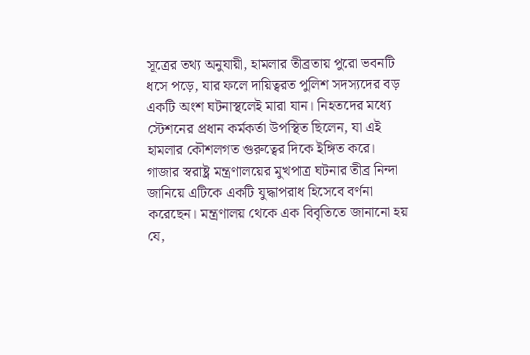সূত্রের তথ্য অনুযায়ী, হামলার তীব্রতায় পুরো ভবনটি ধসে পড়ে, যার ফলে দায়িত্বরত পুলিশ সদস্যদের বড় একটি অংশ ঘটনাস্থলেই মারা যান। নিহতদের মধ্যে স্টেশনের প্রধান কর্মকর্তা উপস্থিত ছিলেন, যা এই হামলার কৌশলগত গুরুত্বের দিকে ইঙ্গিত করে।
গাজার স্বরাষ্ট্র মন্ত্রণালয়ের মুখপাত্র ঘটনার তীব্র নিন্দা জানিয়ে এটিকে একটি যুদ্ধাপরাধ হিসেবে বর্ণনা করেছেন। মন্ত্রণালয় থেকে এক বিবৃতিতে জানানো হয় যে,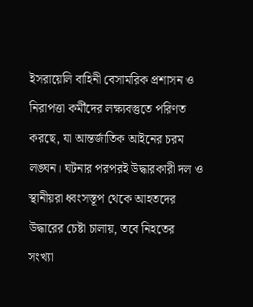ইসরায়েলি বাহিনী বেসামরিক প্রশাসন ও নিরাপত্তা কর্মীদের লক্ষ্যবস্তুতে পরিণত করছে, যা আন্তর্জাতিক আইনের চরম লঙ্ঘন। ঘটনার পরপরই উদ্ধারকারী দল ও স্থানীয়রা ধ্বংসস্তূপ থেকে আহতদের উদ্ধারের চেষ্টা চালায়, তবে নিহতের সংখ্যা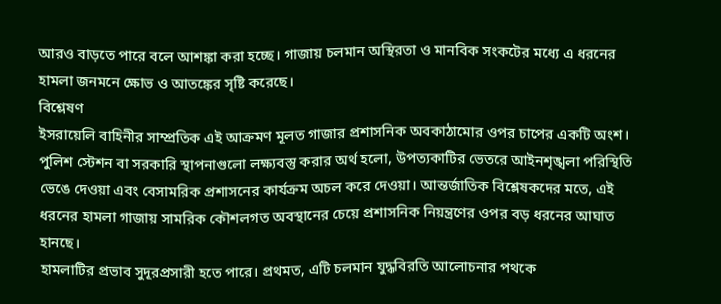আরও বাড়তে পারে বলে আশঙ্কা করা হচ্ছে। গাজায় চলমান অস্থিরতা ও মানবিক সংকটের মধ্যে এ ধরনের হামলা জনমনে ক্ষোভ ও আতঙ্কের সৃষ্টি করেছে।
বিশ্লেষণ
ইসরায়েলি বাহিনীর সাম্প্রতিক এই আক্রমণ মূলত গাজার প্রশাসনিক অবকাঠামোর ওপর চাপের একটি অংশ। পুলিশ স্টেশন বা সরকারি স্থাপনাগুলো লক্ষ্যবস্তু করার অর্থ হলো, উপত্যকাটির ভেতরে আইনশৃঙ্খলা পরিস্থিতি ভেঙে দেওয়া এবং বেসামরিক প্রশাসনের কার্যক্রম অচল করে দেওয়া। আন্তর্জাতিক বিশ্লেষকদের মতে, এই ধরনের হামলা গাজায় সামরিক কৌশলগত অবস্থানের চেয়ে প্রশাসনিক নিয়ন্ত্রণের ওপর বড় ধরনের আঘাত হানছে।
হামলাটির প্রভাব সুদূরপ্রসারী হতে পারে। প্রথমত, এটি চলমান যুদ্ধবিরতি আলোচনার পথকে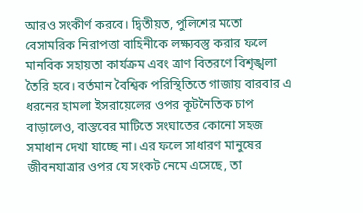আরও সংকীর্ণ করবে। দ্বিতীয়ত, পুলিশের মতো বেসামরিক নিরাপত্তা বাহিনীকে লক্ষ্যবস্তু করার ফলে মানবিক সহায়তা কার্যক্রম এবং ত্রাণ বিতরণে বিশৃঙ্খলা তৈরি হবে। বর্তমান বৈশ্বিক পরিস্থিতিতে গাজায় বারবার এ ধরনের হামলা ইসরায়েলের ওপর কূটনৈতিক চাপ বাড়ালেও, বাস্তবের মাটিতে সংঘাতের কোনো সহজ সমাধান দেখা যাচ্ছে না। এর ফলে সাধারণ মানুষের জীবনযাত্রার ওপর যে সংকট নেমে এসেছে, তা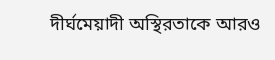দীর্ঘমেয়াদী অস্থিরতাকে আরও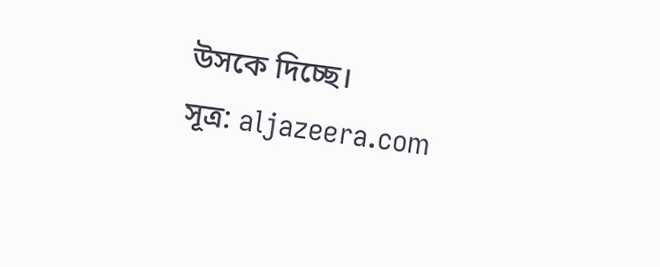উসকে দিচ্ছে।
সূত্র: aljazeera.com